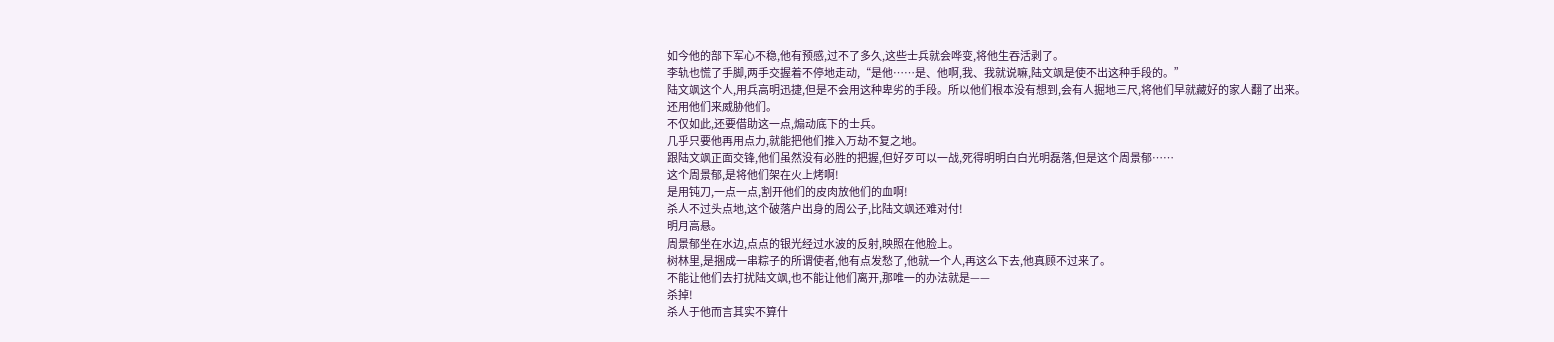如今他的部下军心不稳,他有预感,过不了多久,这些士兵就会哗变,将他生吞活剥了。
李轨也慌了手脚,两手交握着不停地走动,“是他……是、他啊,我、我就说嘛,陆文飒是使不出这种手段的。”
陆文飒这个人,用兵高明迅捷,但是不会用这种卑劣的手段。所以他们根本没有想到,会有人掘地三尺,将他们早就藏好的家人翻了出来。
还用他们来威胁他们。
不仅如此,还要借助这一点,煽动底下的士兵。
几乎只要他再用点力,就能把他们推入万劫不复之地。
跟陆文飒正面交锋,他们虽然没有必胜的把握,但好歹可以一战,死得明明白白光明磊落,但是这个周景郁……
这个周景郁,是将他们架在火上烤啊!
是用钝刀,一点一点,割开他们的皮肉放他们的血啊!
杀人不过头点地,这个破落户出身的周公子,比陆文飒还难对付!
明月高悬。
周景郁坐在水边,点点的银光经过水波的反射,映照在他脸上。
树林里,是捆成一串粽子的所谓使者,他有点发愁了,他就一个人,再这么下去,他真顾不过来了。
不能让他们去打扰陆文飒,也不能让他们离开,那唯一的办法就是——
杀掉!
杀人于他而言其实不算什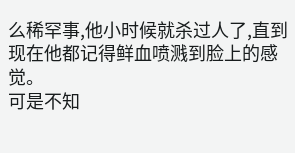么稀罕事,他小时候就杀过人了,直到现在他都记得鲜血喷溅到脸上的感觉。
可是不知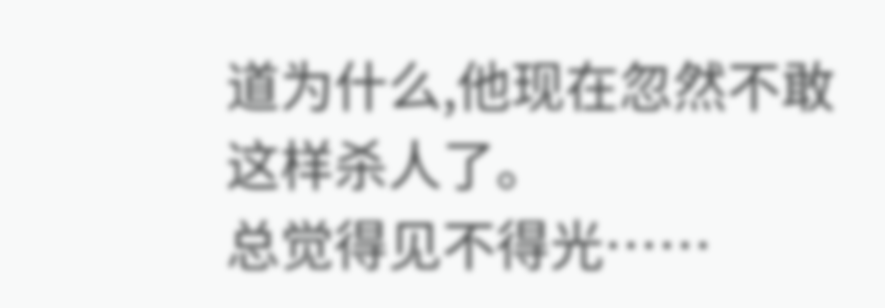道为什么,他现在忽然不敢这样杀人了。
总觉得见不得光……